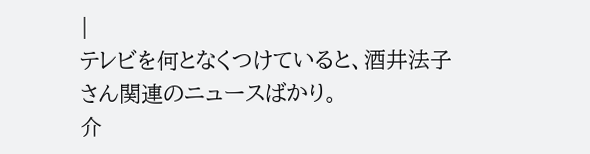|
テレビを何となくつけていると、酒井法子さん関連のニュースばかり。
介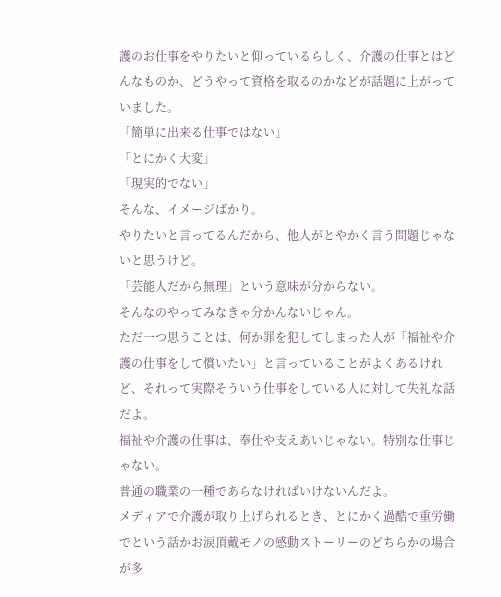護のお仕事をやりたいと仰っているらしく、介護の仕事とはどんなものか、どうやって資格を取るのかなどが話題に上がっていました。
「簡単に出来る仕事ではない」
「とにかく大変」
「現実的でない」
そんな、イメージばかり。
やりたいと言ってるんだから、他人がとやかく言う問題じゃないと思うけど。
「芸能人だから無理」という意味が分からない。
そんなのやってみなきゃ分かんないじゃん。
ただ一つ思うことは、何か罪を犯してしまった人が「福祉や介護の仕事をして償いたい」と言っていることがよくあるけれど、それって実際そういう仕事をしている人に対して失礼な話だよ。
福祉や介護の仕事は、奉仕や支えあいじゃない。特別な仕事じゃない。
普通の職業の一種であらなければいけないんだよ。
メディアで介護が取り上げられるとき、とにかく過酷で重労働でという話かお涙頂戴モノの感動ストーリーのどちらかの場合が多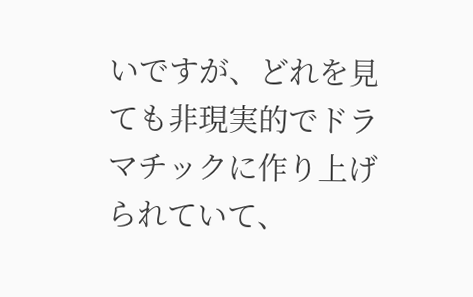いですが、どれを見ても非現実的でドラマチックに作り上げられていて、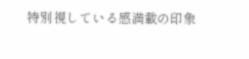特別視している感満載の印象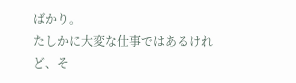ばかり。
たしかに大変な仕事ではあるけれど、そ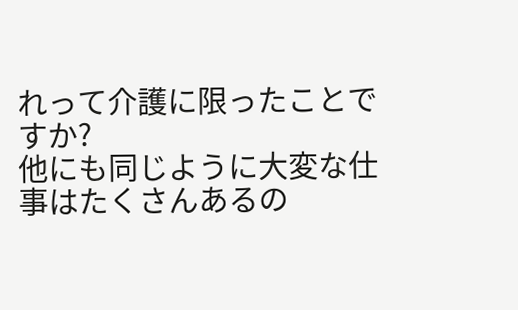れって介護に限ったことですか?
他にも同じように大変な仕事はたくさんあるの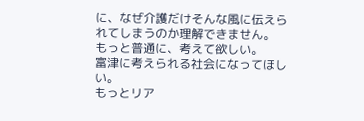に、なぜ介護だけそんな風に伝えられてしまうのか理解できません。
もっと普通に、考えて欲しい。
富津に考えられる社会になってほしい。
もっとリア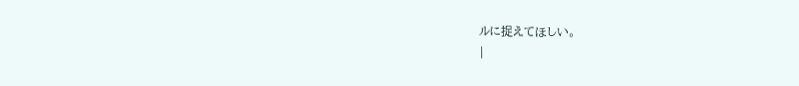ルに捉えてほしい。
|